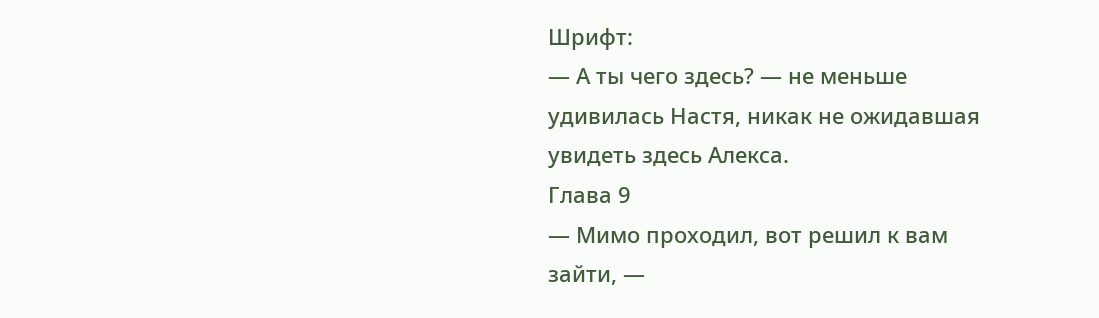Шрифт:
— А ты чего здесь? — не меньше удивилась Настя, никак не ожидавшая увидеть здесь Алекса.
Глава 9
— Мимо проходил, вот решил к вам зайти, —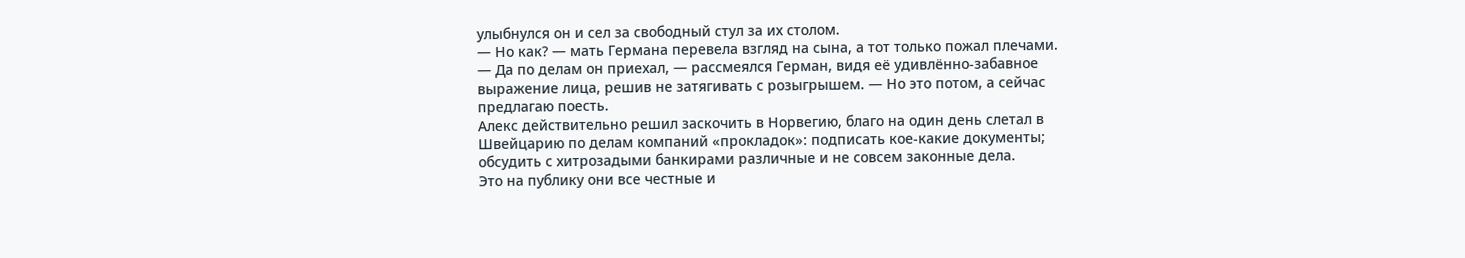улыбнулся он и сел за свободный стул за их столом.
— Но как? — мать Германа перевела взгляд на сына, а тот только пожал плечами.
— Да по делам он приехал, — рассмеялся Герман, видя её удивлённо-забавное выражение лица, решив не затягивать с розыгрышем. — Но это потом, а сейчас предлагаю поесть.
Алекс действительно решил заскочить в Норвегию, благо на один день слетал в Швейцарию по делам компаний «прокладок»: подписать кое-какие документы; обсудить с хитрозадыми банкирами различные и не совсем законные дела.
Это на публику они все честные и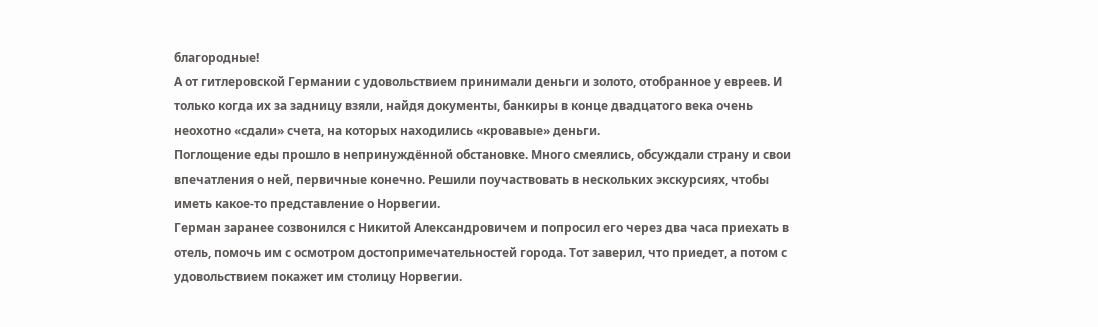благородные!
А от гитлеровской Германии с удовольствием принимали деньги и золото, отобранное у евреев. И только когда их за задницу взяли, найдя документы, банкиры в конце двадцатого века очень неохотно «сдали» счета, на которых находились «кровавые» деньги.
Поглощение еды прошло в непринуждённой обстановке. Много смеялись, обсуждали страну и свои впечатления о ней, первичные конечно. Решили поучаствовать в нескольких экскурсиях, чтобы иметь какое-то представление о Норвегии.
Герман заранее созвонился с Никитой Александровичем и попросил его через два часа приехать в отель, помочь им с осмотром достопримечательностей города. Тот заверил, что приедет, а потом с удовольствием покажет им столицу Норвегии.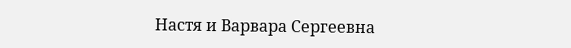Настя и Варвара Сергеевна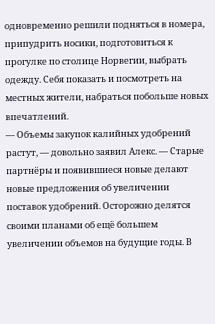одновременно решили подняться в номера, припудрить носики, подготовиться к прогулке по столице Норвегии, выбрать одежду. Себя показать и посмотреть на местных жители, набраться побольше новых впечатлений.
— Объемы закупок калийных удобрений растут, — довольно заявил Алекс. — Старые партнёры и появившиеся новые делают новые предложения об увеличении поставок удобрений. Осторожно делятся своими планами об ещё большем увеличении объемов на будущие годы. В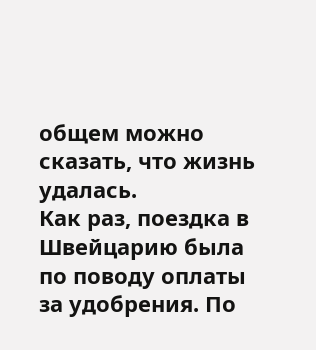общем можно сказать, что жизнь удалась.
Как раз, поездка в Швейцарию была по поводу оплаты за удобрения. По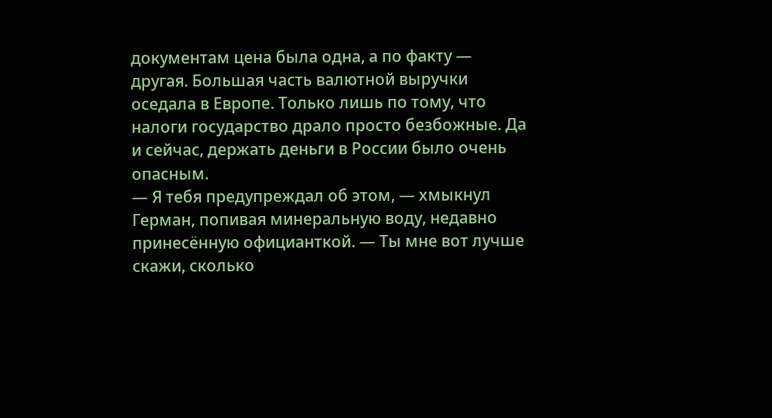документам цена была одна, а по факту — другая. Большая часть валютной выручки оседала в Европе. Только лишь по тому, что налоги государство драло просто безбожные. Да и сейчас, держать деньги в России было очень опасным.
— Я тебя предупреждал об этом, — хмыкнул Герман, попивая минеральную воду, недавно принесённую официанткой. — Ты мне вот лучше скажи, сколько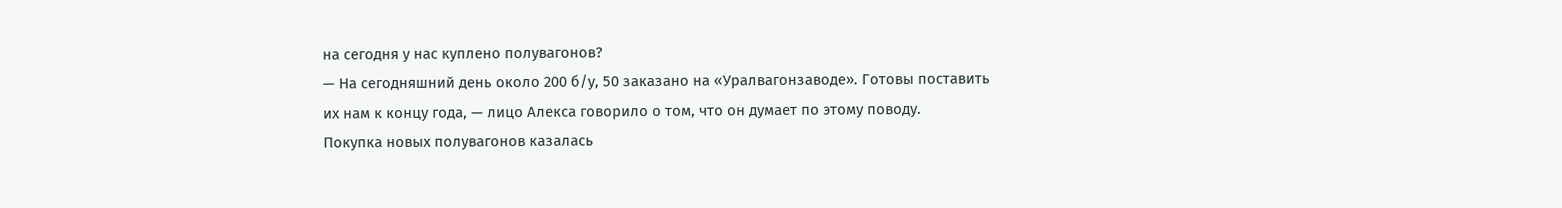на сегодня у нас куплено полувагонов?
— На сегодняшний день около 200 б/у, 50 заказано на «Уралвагонзаводе». Готовы поставить их нам к концу года, — лицо Алекса говорило о том, что он думает по этому поводу.
Покупка новых полувагонов казалась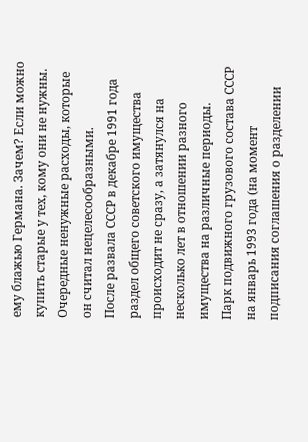ему блажью Германа. Зачем? Если можно купить старые у тех, кому они не нужны. Очередные ненужные расходы, которые он считал нецелесообразными.
После развала СССР в декабре 1991 года раздел общего советского имущества происходит не сразу, а затянулся на несколько лет в отношении разного имущества на различные периоды.
Парк подвижного грузового состава СССР на январь 1993 года (на момент подписания соглашения о разделении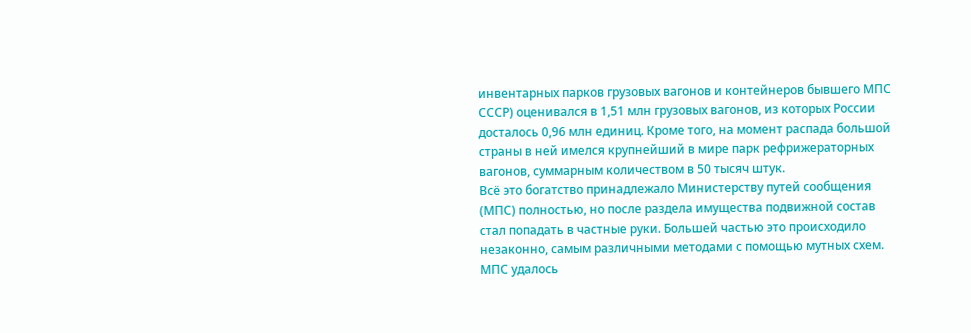инвентарных парков грузовых вагонов и контейнеров бывшего МПС СССР) оценивался в 1,51 млн грузовых вагонов, из которых России досталось 0,96 млн единиц. Кроме того, на момент распада большой страны в ней имелся крупнейший в мире парк рефрижераторных вагонов, суммарным количеством в 50 тысяч штук.
Всё это богатство принадлежало Министерству путей сообщения (МПС) полностью, но после раздела имущества подвижной состав стал попадать в частные руки. Большей частью это происходило незаконно, самым различными методами с помощью мутных схем. МПС удалось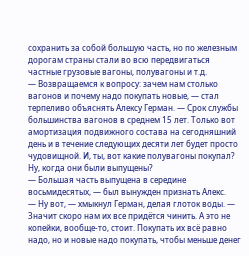сохранить за собой большую часть, но по железным дорогам страны стали во всю передвигаться частные грузовые вагоны, полувагоны и т.д.
— Возвращаемся к вопросу: зачем нам столько вагонов и почему надо покупать новые, — стал терпеливо объяснять Алексу Герман. — Срок службы большинства вагонов в среднем 15 лет. Только вот амортизация подвижного состава на сегодняшний день и в течение следующих десяти лет будет просто чудовищной. И, ты, вот какие полувагоны покупал? Ну, когда они были выпущены?
— Большая часть выпущена в середине восьмидесятых, — был вынужден признать Алекс.
— Ну вот, — хмыкнул Герман, делая глоток воды. — Значит скоро нам их все придётся чинить. А это не копейки, вообще-то, стоит. Покупать их всё равно надо, но и новые надо покупать, чтобы меньше денег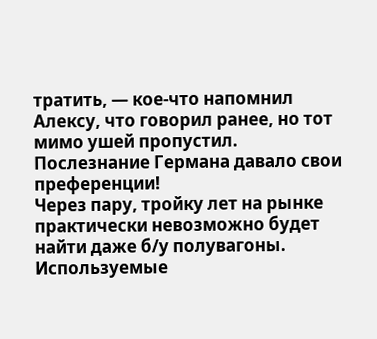тратить, — кое-что напомнил Алексу, что говорил ранее, но тот мимо ушей пропустил.
Послезнание Германа давало свои преференции!
Через пару, тройку лет на рынке практически невозможно будет найти даже б/у полувагоны. Используемые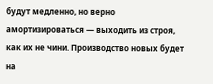будут медленно, но верно амортизироваться — выходить из строя, как их не чини. Производство новых будет на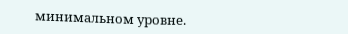минимальном уровне.